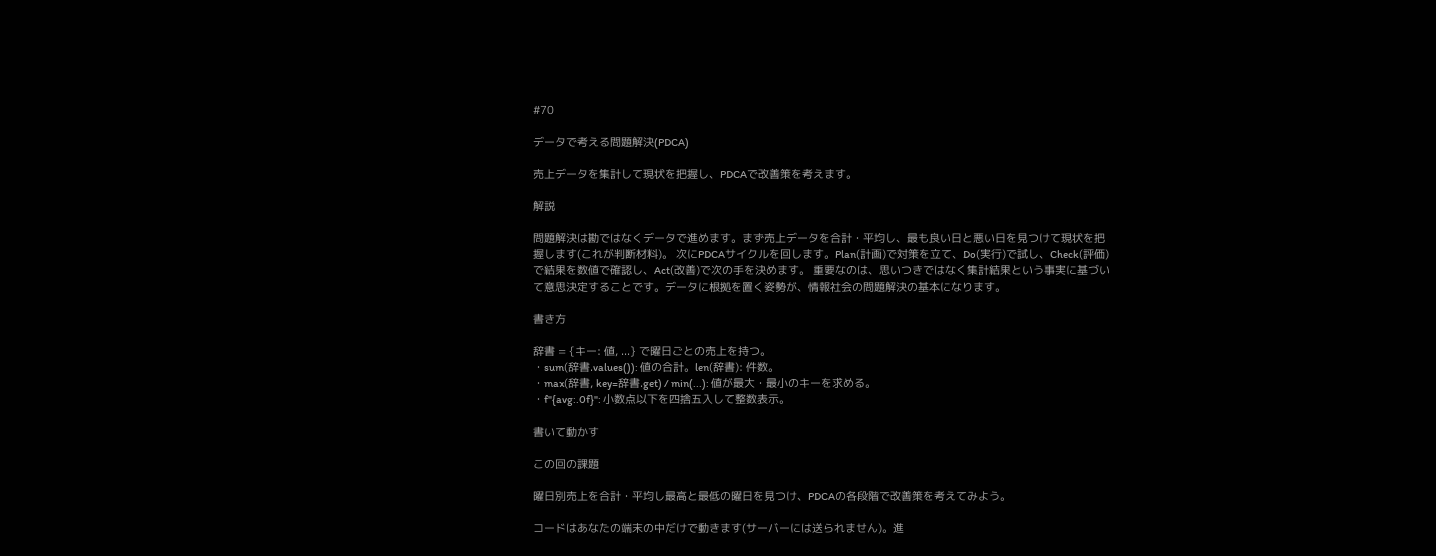#70

データで考える問題解決(PDCA)

売上データを集計して現状を把握し、PDCAで改善策を考えます。

解説

問題解決は勘ではなくデータで進めます。まず売上データを合計・平均し、最も良い日と悪い日を見つけて現状を把握します(これが判断材料)。 次にPDCAサイクルを回します。Plan(計画)で対策を立て、Do(実行)で試し、Check(評価)で結果を数値で確認し、Act(改善)で次の手を決めます。 重要なのは、思いつきではなく集計結果という事実に基づいて意思決定することです。データに根拠を置く姿勢が、情報社会の問題解決の基本になります。

書き方

辞書 = {キー: 値, ...} で曜日ごとの売上を持つ。
・sum(辞書.values()): 値の合計。len(辞書): 件数。
・max(辞書, key=辞書.get) / min(...): 値が最大・最小のキーを求める。
・f"{avg:.0f}": 小数点以下を四捨五入して整数表示。

書いて動かす

この回の課題

曜日別売上を合計・平均し最高と最低の曜日を見つけ、PDCAの各段階で改善策を考えてみよう。

コードはあなたの端末の中だけで動きます(サーバーには送られません)。進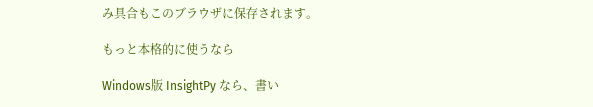み具合もこのブラウザに保存されます。

もっと本格的に使うなら

Windows版 InsightPy なら、書い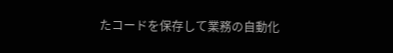たコードを保存して業務の自動化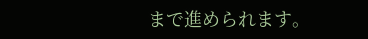まで進められます。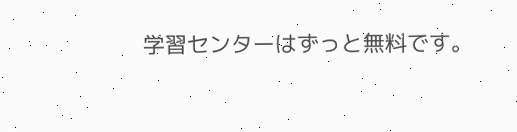学習センターはずっと無料です。